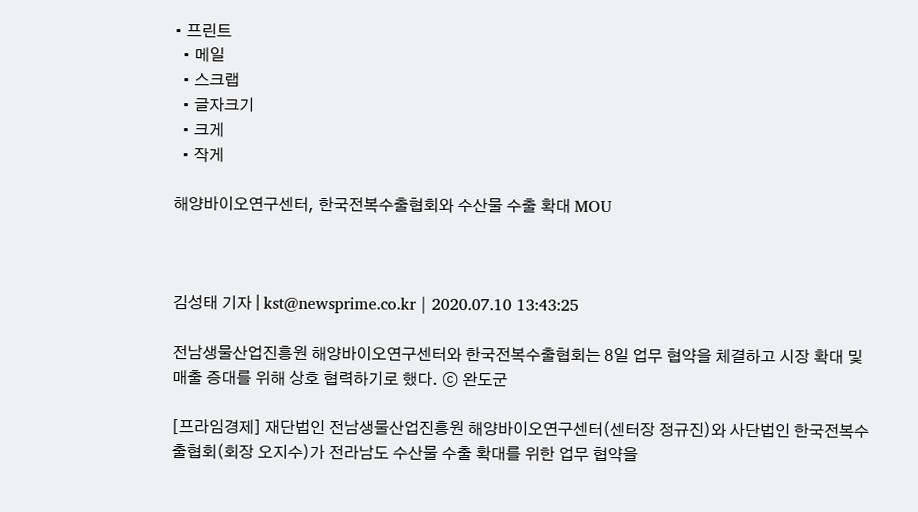• 프린트
  • 메일
  • 스크랩
  • 글자크기
  • 크게
  • 작게

해양바이오연구센터, 한국전복수출협회와 수산물 수출 확대 MOU



김성태 기자 | kst@newsprime.co.kr | 2020.07.10 13:43:25

전남생물산업진흥원 해양바이오연구센터와 한국전복수출협회는 8일 업무 협약을 체결하고 시장 확대 및 매출 증대를 위해 상호 협력하기로 했다. ⓒ 완도군

[프라임경제] 재단법인 전남생물산업진흥원 해양바이오연구센터(센터장 정규진)와 사단법인 한국전복수출협회(회장 오지수)가 전라남도 수산물 수출 확대를 위한 업무 협약을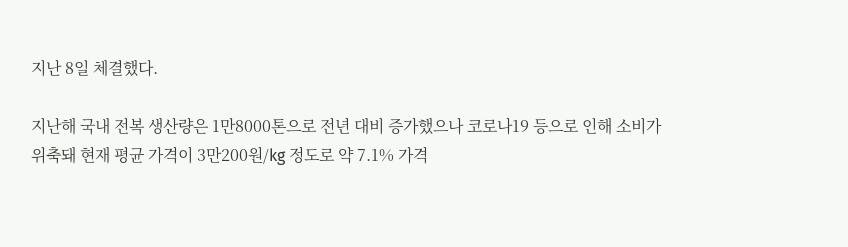지난 8일 체결했다.

지난해 국내 전복 생산량은 1만8000톤으로 전년 대비 증가했으나 코로나19 등으로 인해 소비가 위축돼 현재 평균 가격이 3만200원/kg 정도로 약 7.1% 가격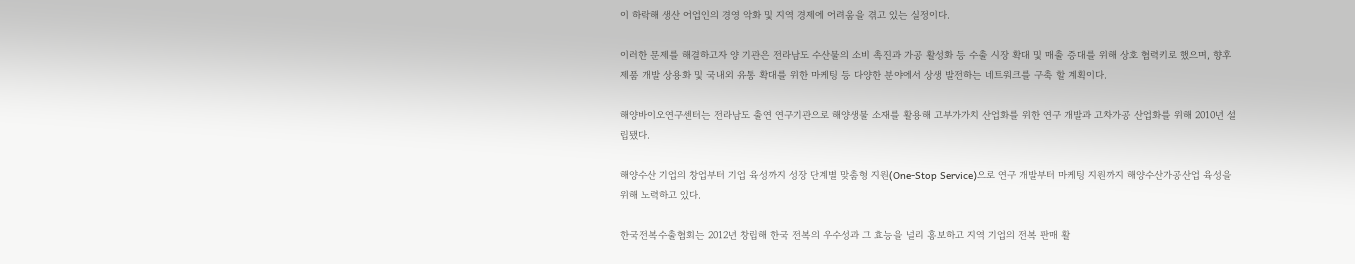이 하락해 생산 어업인의 경영 악화 및 지역 경제에 어려움을 겪고 있는 실정이다.

이러한 문제를 해결하고자 양 기관은 전라남도 수산물의 소비 촉진과 가공 활성화 등 수출 시장 확대 및 매출 증대를 위해 상호 협력키로 했으며, 향후 제품 개발 상용화 및 국내외 유통 확대를 위한 마케팅 등 다양한 분야에서 상생 발전하는 네트워크를 구축 할 계획이다.

해양바이오연구센터는 전라남도 출연 연구기관으로 해양생물 소재를 활용해 고부가가치 산업화를 위한 연구 개발과 고차가공 산업화를 위해 2010년 설립됐다.

해양수산 기업의 창업부터 기업 육성까지 성장 단계별 맞춤형 지원(One-Stop Service)으로 연구 개발부터 마케팅 지원까지 해양수산가공산업 육성을 위해 노력하고 있다.

한국전복수출협회는 2012년 창립해 한국 전복의 우수성과 그 효능을 널리 홍보하고 지역 기업의 전복 판매 활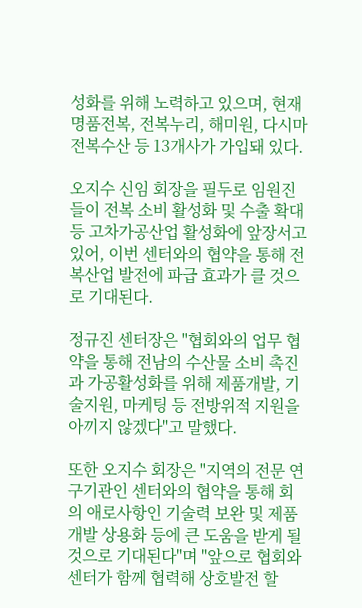성화를 위해 노력하고 있으며, 현재 명품전복, 전복누리, 해미원, 다시마전복수산 등 13개사가 가입돼 있다.

오지수 신임 회장을 필두로 임원진들이 전복 소비 활성화 및 수출 확대 등 고차가공산업 활성화에 앞장서고 있어, 이번 센터와의 협약을 통해 전복산업 발전에 파급 효과가 클 것으로 기대된다.

정규진 센터장은 "협회와의 업무 협약을 통해 전남의 수산물 소비 촉진과 가공활성화를 위해 제품개발, 기술지원, 마케팅 등 전방위적 지원을 아끼지 않겠다"고 말했다.

또한 오지수 회장은 "지역의 전문 연구기관인 센터와의 협약을 통해 회의 애로사항인 기술력 보완 및 제품개발 상용화 등에 큰 도움을 받게 될 것으로 기대된다"며 "앞으로 협회와 센터가 함께 협력해 상호발전 할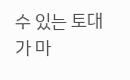수 있는 토대가 마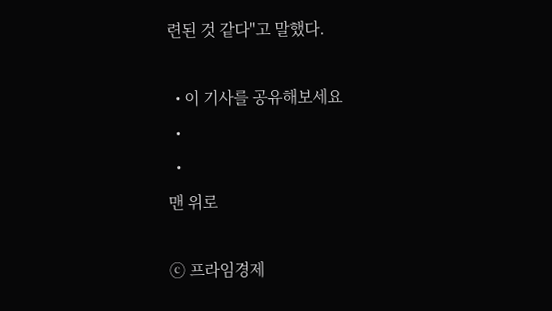련된 것 같다"고 말했다.

  • 이 기사를 공유해보세요
  •
  •
맨 위로

ⓒ 프라임경제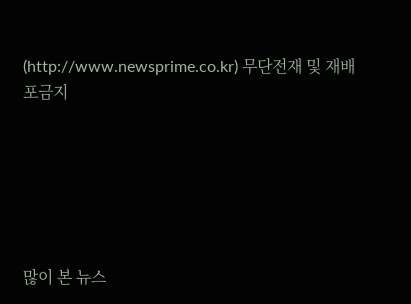(http://www.newsprime.co.kr) 무단전재 및 재배포금지






많이 본 뉴스